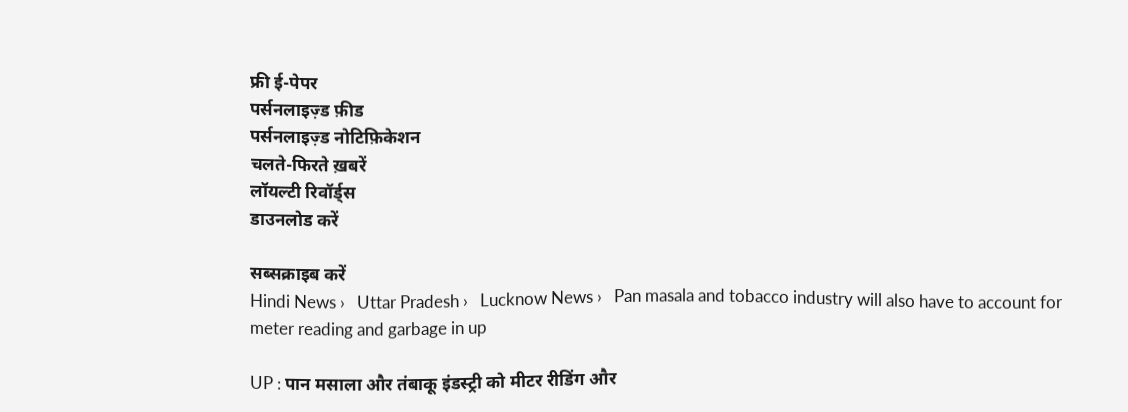फ्री ई-पेपर
पर्सनलाइज़्ड फ़ीड
पर्सनलाइज़्ड नोटिफ़िकेशन
चलते-फिरते ख़बरें
लॉयल्टी रिवॉर्ड्स
डाउनलोड करें

सब्सक्राइब करें
Hindi News ›   Uttar Pradesh ›   Lucknow News ›   Pan masala and tobacco industry will also have to account for meter reading and garbage in up

UP : पान मसाला और तंबाकू इंडस्ट्री को मीटर रीडिंग और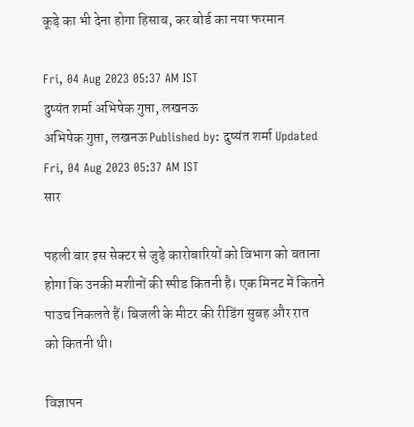कूड़े का भी देना होगा हिसाब, कर बोर्ड का नया फरमान

Fri, 04 Aug 2023 05:37 AM IST
दुष्यंत शर्मा अभिषेक गुप्ता, लखनऊ
अभिषेक गुप्ता, लखनऊ Published by: दुष्यंत शर्मा Updated Fri, 04 Aug 2023 05:37 AM IST
सार

पहली बार इस सेक्टर से जुड़े कारोबारियों को विभाग को बताना होगा कि उनकी मशीनों की स्पीड कितनी है। एक मिनट में कितने पाउच निकलते हैं। बिजली के मीटर की रीडिंग सुबह और रात को कितनी थी।

विज्ञापन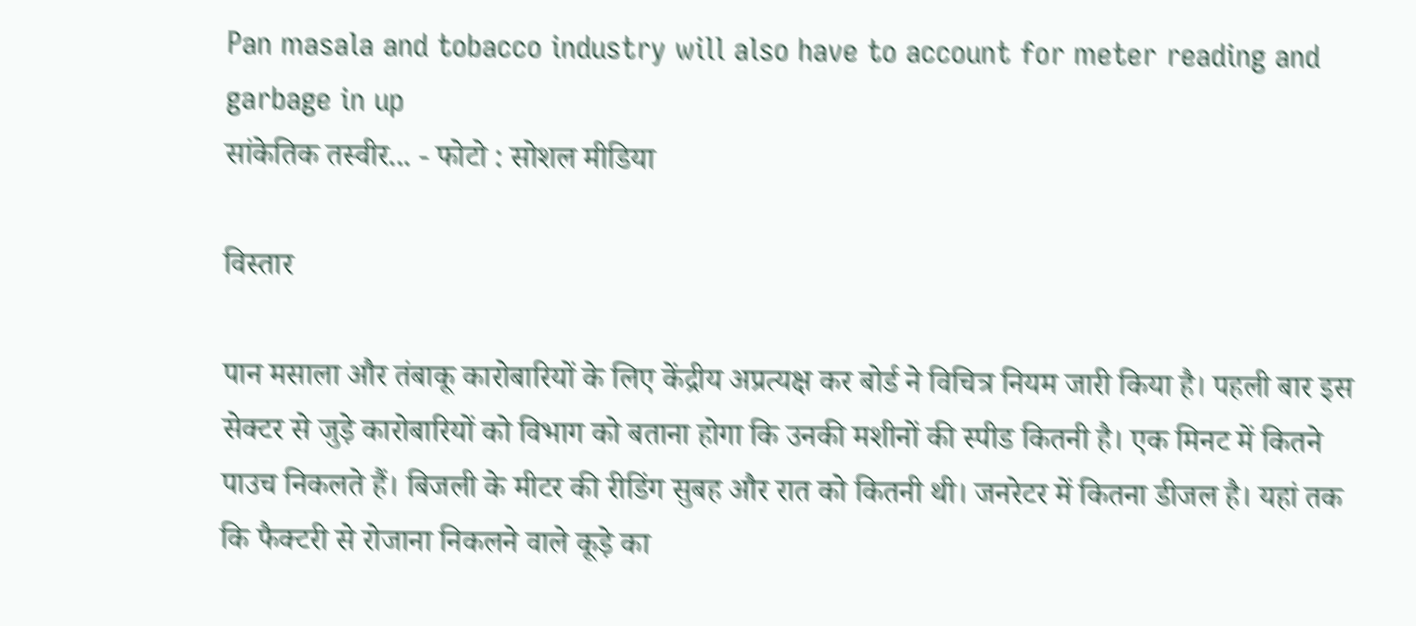Pan masala and tobacco industry will also have to account for meter reading and garbage in up
सांकेतिक तस्वीर... - फोटो : सोशल मीडिया

विस्तार

पान मसाला और तंबाकू कारोबारियों के लिए केंद्रीय अप्रत्यक्ष कर बोर्ड ने विचित्र नियम जारी किया है। पहली बार इस सेक्टर से जुड़े कारोबारियों को विभाग को बताना होगा कि उनकी मशीनों की स्पीड कितनी है। एक मिनट में कितने पाउच निकलते हैं। बिजली के मीटर की रीडिंग सुबह और रात को कितनी थी। जनरेटर में कितना डीजल है। यहां तक कि फैक्टरी से रोजाना निकलने वाले कूड़े का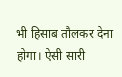भी हिसाब तौलकर देना होगा। ऐसी सारी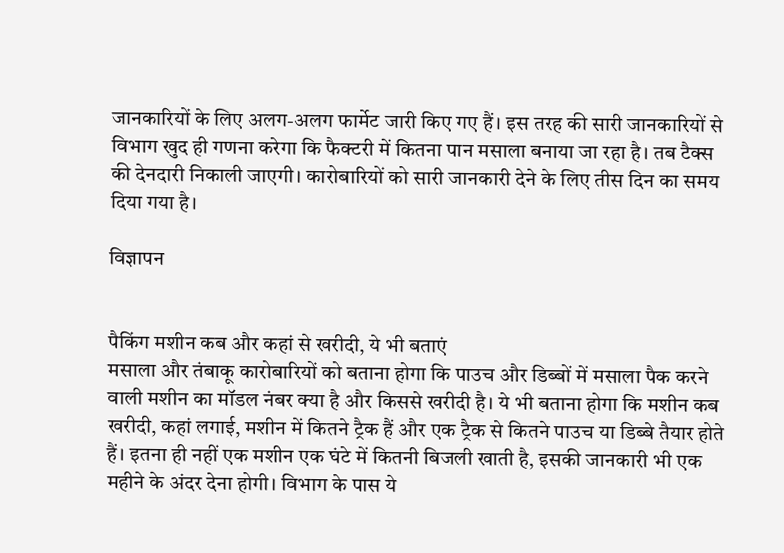जानकारियों के लिए अलग-अलग फार्मेट जारी किए गए हैं। इस तरह की सारी जानकारियों से विभाग खुद ही गणना करेगा कि फैक्टरी में कितना पान मसाला बनाया जा रहा है। तब टैक्स की देनदारी निकाली जाएगी। कारोबारियों को सारी जानकारी देने के लिए तीस दिन का समय दिया गया है।

विज्ञापन


पैकिंग मशीन कब और कहां से खरीदी, ये भी बताएं
मसाला और तंबाकू कारोबारियों को बताना होगा कि पाउच और डिब्बों में मसाला पैक करने वाली मशीन का मॉडल नंबर क्या है और किससे खरीदी है। ये भी बताना होगा कि मशीन कब खरीदी, कहां लगाई, मशीन में कितने ट्रैक हैं और एक ट्रैक से कितने पाउच या डिब्बे तैयार होते हैं। इतना ही नहीं एक मशीन एक घंटे में कितनी बिजली खाती है, इसकी जानकारी भी एक महीने के अंदर देना होगी। विभाग के पास ये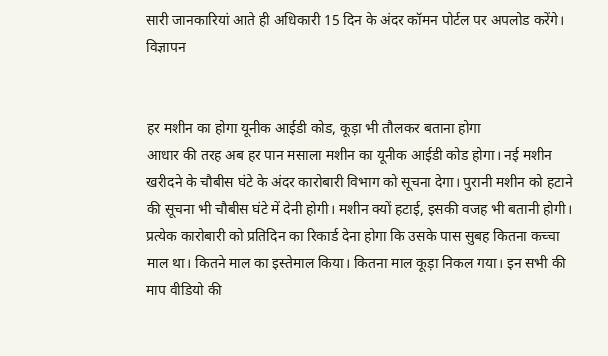सारी जानकारियां आते ही अधिकारी 15 दिन के अंदर कॉमन पोर्टल पर अपलोड करेंगे।
विज्ञापन


हर मशीन का होगा यूनीक आईडी कोड, कूड़ा भी तौलकर बताना होगा
आधार की तरह अब हर पान मसाला मशीन का यूनीक आईडी कोड होगा। नई मशीन खरीदने के चौबीस घंटे के अंदर कारोबारी विभाग को सूचना देगा। पुरानी मशीन को हटाने की सूचना भी चौबीस घंटे में देनी होगी। मशीन क्यों हटाई, इसकी वजह भी बतानी होगी। प्रत्येक कारोबारी को प्रतिदिन का रिकार्ड देना होगा कि उसके पास सुबह कितना कच्चा माल था। कितने माल का इस्तेमाल किया। कितना माल कूड़ा निकल गया। इन सभी की माप वीडियो की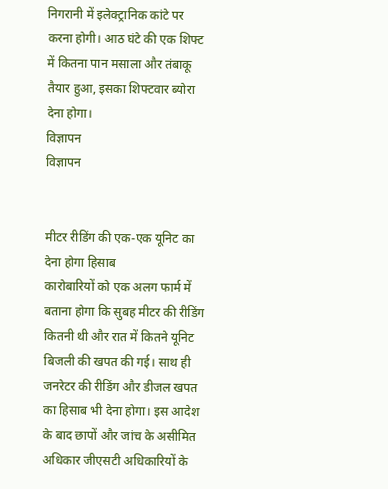निगरानी में इलेक्ट्रानिक कांटे पर करना होगी। आठ घंटे की एक शिफ्ट में कितना पान मसाला और तंबाकू तैयार हुआ, इसका शिफ्टवार ब्योरा देना होगा।
विज्ञापन
विज्ञापन


मीटर रीडिंग की एक-एक यूनिट का देना होगा हिसाब
कारोबारियों को एक अलग फार्म में बताना होगा कि सुबह मीटर की रीडिंग कितनी थी और रात में कितने यूनिट बिजली की खपत की गई। साथ ही जनरेटर की रीडिंग और डीजल खपत का हिसाब भी देना होगा। इस आदेश के बाद छापों और जांच के असीमित अधिकार जीएसटी अधिकारियों के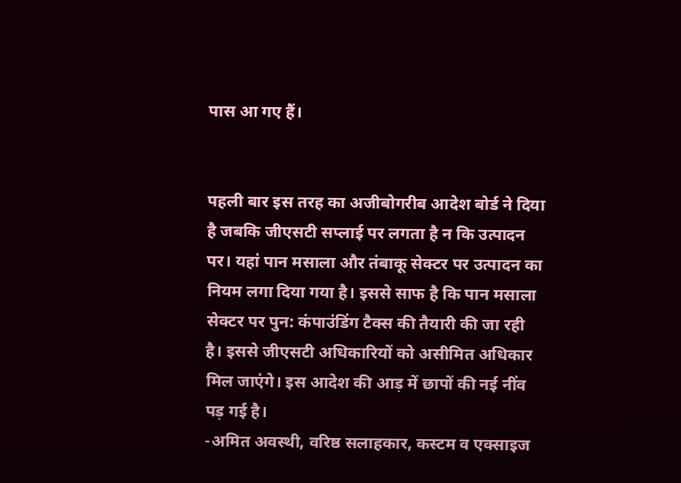पास आ गए हैं।


पहली बार इस तरह का अजीबोगरीब आदेश बोर्ड ने दिया है जबकि जीएसटी सप्लाई पर लगता है न कि उत्पादन पर। यहां पान मसाला और तंबाकू सेक्टर पर उत्पादन का नियम लगा दिया गया है। इससे साफ है कि पान मसाला सेक्टर पर पुन: कंपाउंडिंग टैक्स की तैयारी की जा रही है। इससे जीएसटी अधिकारियों को असीमित अधिकार मिल जाएंगे। इस आदेश की आड़ में छापों की नई नींव पड़ गई है।
-अमित अवस्थी, वरिष्ठ सलाहकार, कस्टम व एक्साइज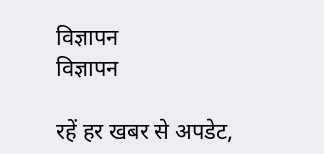विज्ञापन
विज्ञापन

रहें हर खबर से अपडेट,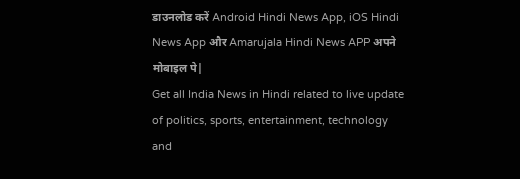डाउनलोड करें Android Hindi News App, iOS Hindi News App और Amarujala Hindi News APP अपने मोबाइल पे|
Get all India News in Hindi related to live update of politics, sports, entertainment, technology and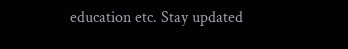education etc. Stay updated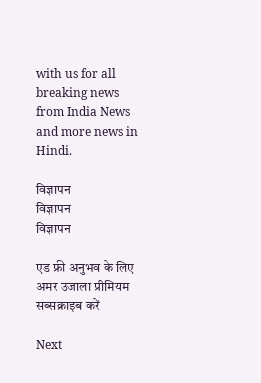with us for all breaking news from India News and more news in Hindi.

विज्ञापन
विज्ञापन
विज्ञापन

एड फ्री अनुभव के लिए अमर उजाला प्रीमियम सब्सक्राइब करें

Next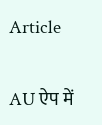Article

AU ऐप में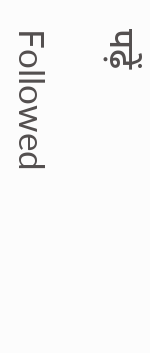पढ़ें

Followed